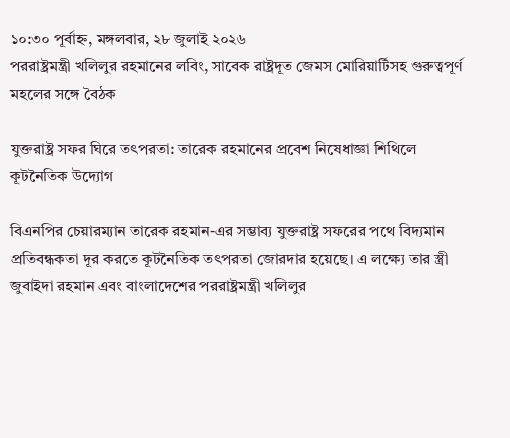১০:৩০ পূর্বাহ্ন, মঙ্গলবার, ২৮ জুলাই ২০২৬
পররাষ্ট্রমন্ত্রী খলিলুর রহমানের লবিং, সাবেক রাষ্ট্রদূত জেমস মোরিয়ার্টিসহ গুরুত্বপূর্ণ মহলের সঙ্গে বৈঠক

যুক্তরাষ্ট্র সফর ঘিরে তৎপরতা: তারেক রহমানের প্রবেশ নিষেধাজ্ঞা শিথিলে কূটনৈতিক উদ্যোগ

বিএনপির চেয়ারম্যান তারেক রহমান-এর সম্ভাব্য যুক্তরাষ্ট্র সফরের পথে বিদ্যমান প্রতিবন্ধকতা দূর করতে কূটনৈতিক তৎপরতা জোরদার হয়েছে। এ লক্ষ্যে তার স্ত্রী জুবাইদা রহমান এবং বাংলাদেশের পররাষ্ট্রমন্ত্রী খলিলুর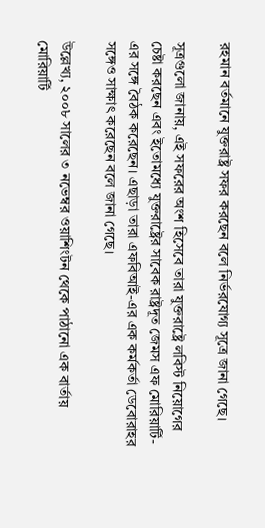রহমান বর্তমানে যুক্তরাষ্ট্র সফর করছেন বলে নির্ভরযোগ্য সূত্রে জানা গেছে।

সূত্রগুলো জানায়, এই সফরের অংশ হিসেবে তারা যুক্তরাষ্ট্রে লবিস্ট নিয়োগের চেষ্টা করছেন এবং ইতোমধ্যে যুক্তরাষ্ট্রের সাবেক রাষ্ট্রদূত জেমস এফ মোরিয়ার্টি-এর সঙ্গে বৈঠক করেছেন। এছাড়া তারা এফবিআই-এর এক কর্মকর্তা ডেবোরাহর সঙ্গেও সাক্ষাৎ করেছেন বলে জানা গেছে।

উল্লেখ্য, ২০০৮ সালের ৩ নভেম্বর ওয়াশিংটন থেকে পাঠানো এক বার্তায় মোরিয়ার্টি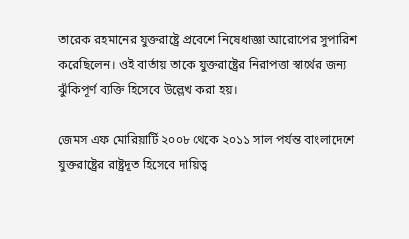তারেক রহমানের যুক্তরাষ্ট্রে প্রবেশে নিষেধাজ্ঞা আরোপের সুপারিশ করেছিলেন। ওই বার্তায় তাকে যুক্তরাষ্ট্রের নিরাপত্তা স্বার্থের জন্য ঝুঁকিপূর্ণ ব্যক্তি হিসেবে উল্লেখ করা হয়।

জেমস এফ মোরিয়ার্টি ২০০৮ থেকে ২০১১ সাল পর্যন্ত বাংলাদেশে যুক্তরাষ্ট্রের রাষ্ট্রদূত হিসেবে দায়িত্ব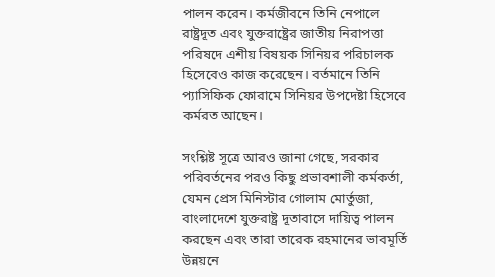পালন করেন। কর্মজীবনে তিনি নেপালে রাষ্ট্রদূত এবং যুক্তরাষ্ট্রের জাতীয় নিরাপত্তা পরিষদে এশীয় বিষয়ক সিনিয়র পরিচালক হিসেবেও কাজ করেছেন। বর্তমানে তিনি প্যাসিফিক ফোরামে সিনিয়র উপদেষ্টা হিসেবে কর্মরত আছেন।

সংশ্লিষ্ট সূত্রে আরও জানা গেছে, সরকার পরিবর্তনের পরও কিছু প্রভাবশালী কর্মকর্তা, যেমন প্রেস মিনিস্টার গোলাম মোর্তুজা, বাংলাদেশে যুক্তরাষ্ট্র দূতাবাসে দায়িত্ব পালন করছেন এবং তারা তারেক রহমানের ভাবমূর্তি উন্নয়নে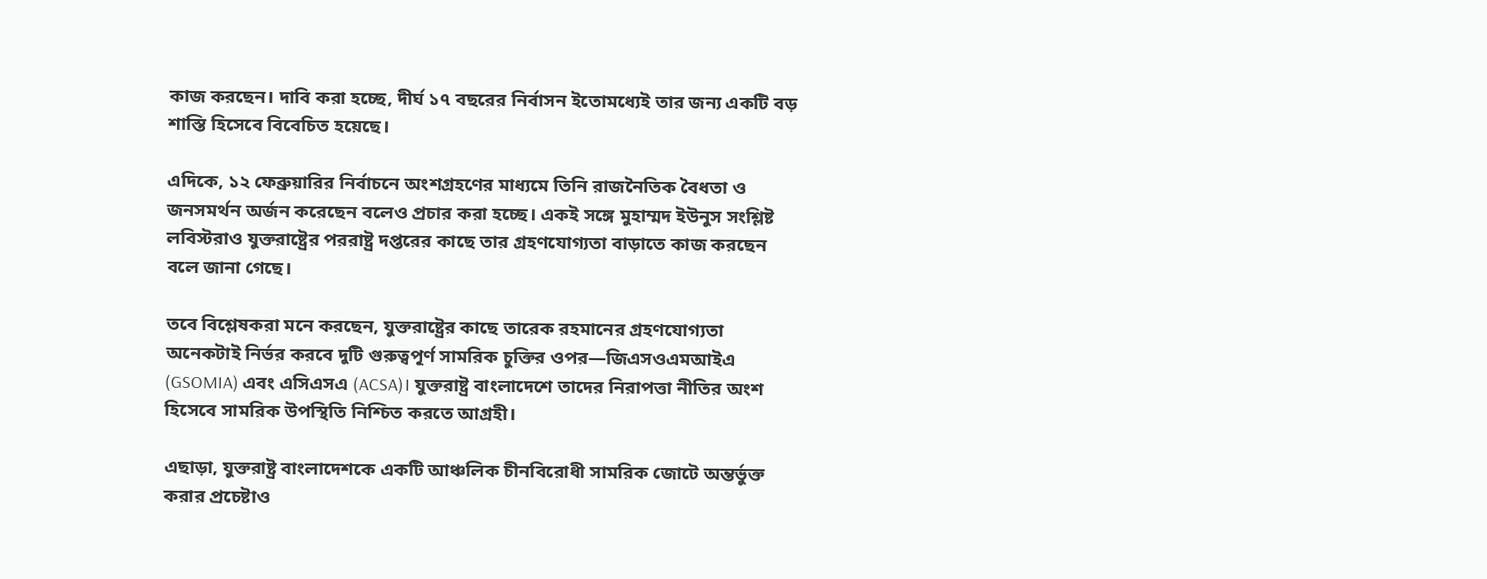কাজ করছেন। দাবি করা হচ্ছে, দীর্ঘ ১৭ বছরের নির্বাসন ইতোমধ্যেই তার জন্য একটি বড় শাস্তি হিসেবে বিবেচিত হয়েছে।

এদিকে, ১২ ফেব্রুয়ারির নির্বাচনে অংশগ্রহণের মাধ্যমে তিনি রাজনৈতিক বৈধতা ও জনসমর্থন অর্জন করেছেন বলেও প্রচার করা হচ্ছে। একই সঙ্গে মুহাম্মদ ইউনুস সংশ্লিষ্ট লবিস্টরাও যুক্তরাষ্ট্রের পররাষ্ট্র দপ্তরের কাছে তার গ্রহণযোগ্যতা বাড়াতে কাজ করছেন বলে জানা গেছে।

তবে বিশ্লেষকরা মনে করছেন, যুক্তরাষ্ট্রের কাছে তারেক রহমানের গ্রহণযোগ্যতা অনেকটাই নির্ভর করবে দুটি গুরুত্বপূর্ণ সামরিক চুক্তির ওপর—জিএসওএমআইএ (GSOMIA) এবং এসিএসএ (ACSA)। যুক্তরাষ্ট্র বাংলাদেশে তাদের নিরাপত্তা নীতির অংশ হিসেবে সামরিক উপস্থিতি নিশ্চিত করতে আগ্রহী।

এছাড়া, যুক্তরাষ্ট্র বাংলাদেশকে একটি আঞ্চলিক চীনবিরোধী সামরিক জোটে অন্তর্ভুক্ত করার প্রচেষ্টাও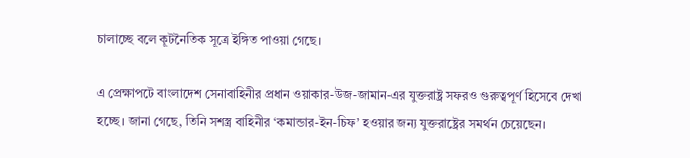চালাচ্ছে বলে কূটনৈতিক সূত্রে ইঙ্গিত পাওয়া গেছে।

এ প্রেক্ষাপটে বাংলাদেশ সেনাবাহিনীর প্রধান ওয়াকার-উজ-জামান-এর যুক্তরাষ্ট্র সফরও গুরুত্বপূর্ণ হিসেবে দেখা হচ্ছে। জানা গেছে, তিনি সশস্ত্র বাহিনীর ‘কমান্ডার-ইন-চিফ’ হওয়ার জন্য যুক্তরাষ্ট্রের সমর্থন চেয়েছেন।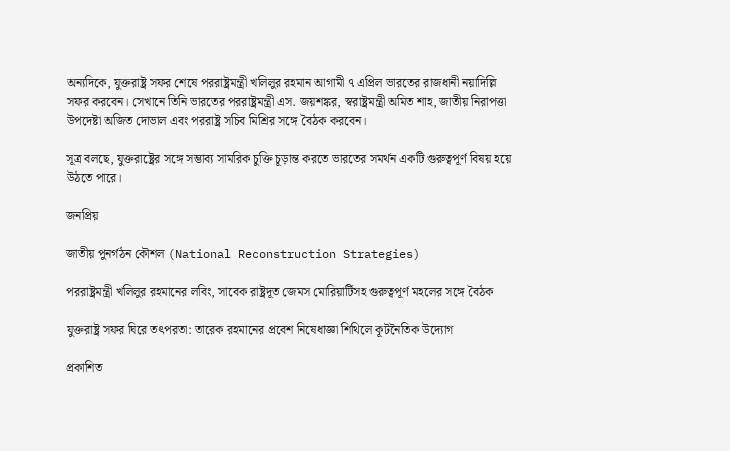অন্যদিকে, যুক্তরাষ্ট্র সফর শেষে পররাষ্ট্রমন্ত্রী খলিলুর রহমান আগামী ৭ এপ্রিল ভারতের রাজধানী নয়াদিল্লি সফর করবেন। সেখানে তিনি ভারতের পররাষ্ট্রমন্ত্রী এস. জয়শঙ্কর, স্বরাষ্ট্রমন্ত্রী অমিত শাহ, জাতীয় নিরাপত্তা উপদেষ্টা অজিত দোভাল এবং পররাষ্ট্র সচিব মিশ্রির সঙ্গে বৈঠক করবেন।

সূত্র বলছে, যুক্তরাষ্ট্রের সঙ্গে সম্ভাব্য সামরিক চুক্তি চূড়ান্ত করতে ভারতের সমর্থন একটি গুরুত্বপূর্ণ বিষয় হয়ে উঠতে পারে।

জনপ্রিয়

জাতীয় পুনর্গঠন কৌশল (National Reconstruction Strategies)

পররাষ্ট্রমন্ত্রী খলিলুর রহমানের লবিং, সাবেক রাষ্ট্রদূত জেমস মোরিয়ার্টিসহ গুরুত্বপূর্ণ মহলের সঙ্গে বৈঠক

যুক্তরাষ্ট্র সফর ঘিরে তৎপরতা: তারেক রহমানের প্রবেশ নিষেধাজ্ঞা শিথিলে কূটনৈতিক উদ্যোগ

প্রকাশিত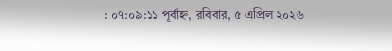: ০৭:০৯:১১ পূর্বাহ্ন, রবিবার, ৫ এপ্রিল ২০২৬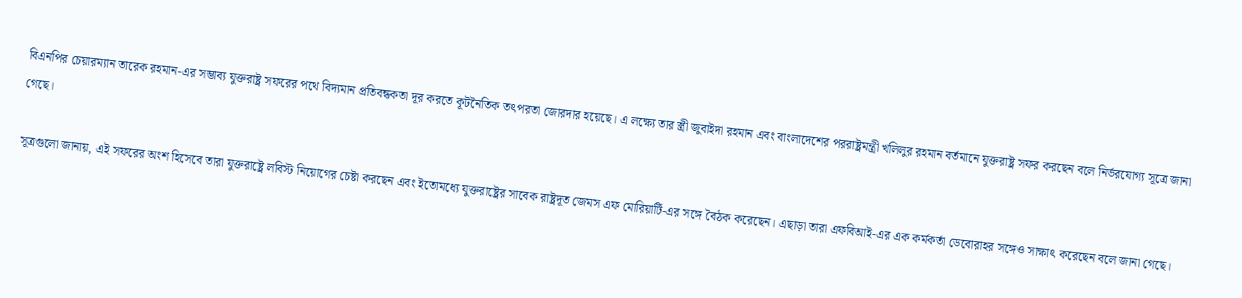বিএনপির চেয়ারম্যান তারেক রহমান-এর সম্ভাব্য যুক্তরাষ্ট্র সফরের পথে বিদ্যমান প্রতিবন্ধকতা দূর করতে কূটনৈতিক তৎপরতা জোরদার হয়েছে। এ লক্ষ্যে তার স্ত্রী জুবাইদা রহমান এবং বাংলাদেশের পররাষ্ট্রমন্ত্রী খলিলুর রহমান বর্তমানে যুক্তরাষ্ট্র সফর করছেন বলে নির্ভরযোগ্য সূত্রে জানা গেছে।

সূত্রগুলো জানায়, এই সফরের অংশ হিসেবে তারা যুক্তরাষ্ট্রে লবিস্ট নিয়োগের চেষ্টা করছেন এবং ইতোমধ্যে যুক্তরাষ্ট্রের সাবেক রাষ্ট্রদূত জেমস এফ মোরিয়ার্টি-এর সঙ্গে বৈঠক করেছেন। এছাড়া তারা এফবিআই-এর এক কর্মকর্তা ডেবোরাহর সঙ্গেও সাক্ষাৎ করেছেন বলে জানা গেছে।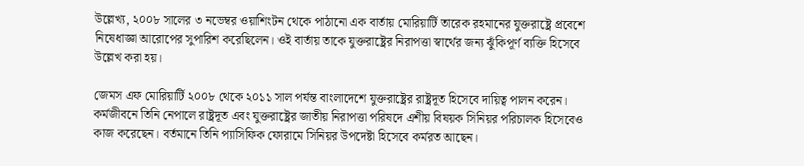উল্লেখ্য, ২০০৮ সালের ৩ নভেম্বর ওয়াশিংটন থেকে পাঠানো এক বার্তায় মোরিয়ার্টি তারেক রহমানের যুক্তরাষ্ট্রে প্রবেশে নিষেধাজ্ঞা আরোপের সুপারিশ করেছিলেন। ওই বার্তায় তাকে যুক্তরাষ্ট্রের নিরাপত্তা স্বার্থের জন্য ঝুঁকিপূর্ণ ব্যক্তি হিসেবে উল্লেখ করা হয়।

জেমস এফ মোরিয়ার্টি ২০০৮ থেকে ২০১১ সাল পর্যন্ত বাংলাদেশে যুক্তরাষ্ট্রের রাষ্ট্রদূত হিসেবে দায়িত্ব পালন করেন। কর্মজীবনে তিনি নেপালে রাষ্ট্রদূত এবং যুক্তরাষ্ট্রের জাতীয় নিরাপত্তা পরিষদে এশীয় বিষয়ক সিনিয়র পরিচালক হিসেবেও কাজ করেছেন। বর্তমানে তিনি প্যাসিফিক ফোরামে সিনিয়র উপদেষ্টা হিসেবে কর্মরত আছেন।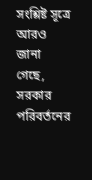সংশ্লিষ্ট সূত্রে আরও জানা গেছে, সরকার পরিবর্তনের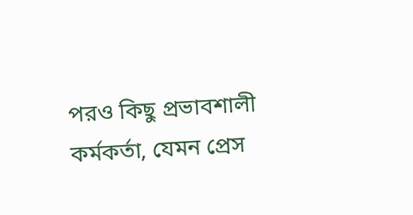পরও কিছু প্রভাবশালী কর্মকর্তা, যেমন প্রেস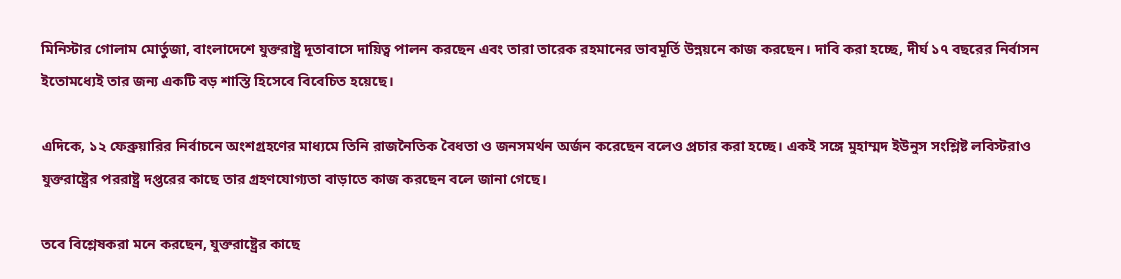মিনিস্টার গোলাম মোর্তুজা, বাংলাদেশে যুক্তরাষ্ট্র দূতাবাসে দায়িত্ব পালন করছেন এবং তারা তারেক রহমানের ভাবমূর্তি উন্নয়নে কাজ করছেন। দাবি করা হচ্ছে, দীর্ঘ ১৭ বছরের নির্বাসন ইতোমধ্যেই তার জন্য একটি বড় শাস্তি হিসেবে বিবেচিত হয়েছে।

এদিকে, ১২ ফেব্রুয়ারির নির্বাচনে অংশগ্রহণের মাধ্যমে তিনি রাজনৈতিক বৈধতা ও জনসমর্থন অর্জন করেছেন বলেও প্রচার করা হচ্ছে। একই সঙ্গে মুহাম্মদ ইউনুস সংশ্লিষ্ট লবিস্টরাও যুক্তরাষ্ট্রের পররাষ্ট্র দপ্তরের কাছে তার গ্রহণযোগ্যতা বাড়াতে কাজ করছেন বলে জানা গেছে।

তবে বিশ্লেষকরা মনে করছেন, যুক্তরাষ্ট্রের কাছে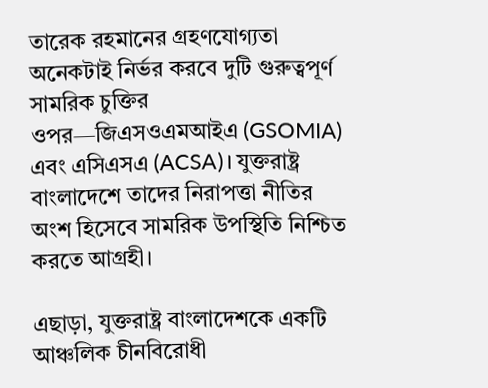তারেক রহমানের গ্রহণযোগ্যতা অনেকটাই নির্ভর করবে দুটি গুরুত্বপূর্ণ সামরিক চুক্তির ওপর—জিএসওএমআইএ (GSOMIA) এবং এসিএসএ (ACSA)। যুক্তরাষ্ট্র বাংলাদেশে তাদের নিরাপত্তা নীতির অংশ হিসেবে সামরিক উপস্থিতি নিশ্চিত করতে আগ্রহী।

এছাড়া, যুক্তরাষ্ট্র বাংলাদেশকে একটি আঞ্চলিক চীনবিরোধী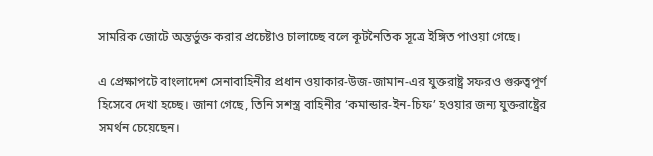সামরিক জোটে অন্তর্ভুক্ত করার প্রচেষ্টাও চালাচ্ছে বলে কূটনৈতিক সূত্রে ইঙ্গিত পাওয়া গেছে।

এ প্রেক্ষাপটে বাংলাদেশ সেনাবাহিনীর প্রধান ওয়াকার-উজ-জামান-এর যুক্তরাষ্ট্র সফরও গুরুত্বপূর্ণ হিসেবে দেখা হচ্ছে। জানা গেছে, তিনি সশস্ত্র বাহিনীর ‘কমান্ডার-ইন-চিফ’ হওয়ার জন্য যুক্তরাষ্ট্রের সমর্থন চেয়েছেন।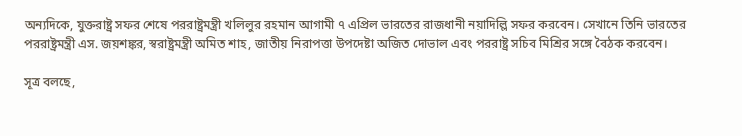অন্যদিকে, যুক্তরাষ্ট্র সফর শেষে পররাষ্ট্রমন্ত্রী খলিলুর রহমান আগামী ৭ এপ্রিল ভারতের রাজধানী নয়াদিল্লি সফর করবেন। সেখানে তিনি ভারতের পররাষ্ট্রমন্ত্রী এস. জয়শঙ্কর, স্বরাষ্ট্রমন্ত্রী অমিত শাহ, জাতীয় নিরাপত্তা উপদেষ্টা অজিত দোভাল এবং পররাষ্ট্র সচিব মিশ্রির সঙ্গে বৈঠক করবেন।

সূত্র বলছে,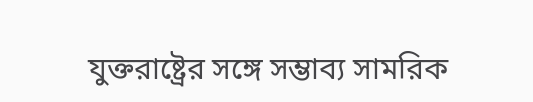যুক্তরাষ্ট্রের সঙ্গে সম্ভাব্য সামরিক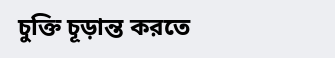চুক্তি চূড়ান্ত করতে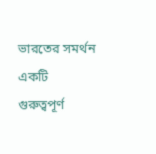ভারতের সমর্থন একটি গুরুত্বপূর্ণ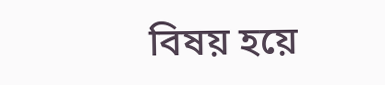বিষয় হয়ে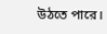উঠতে পারে।